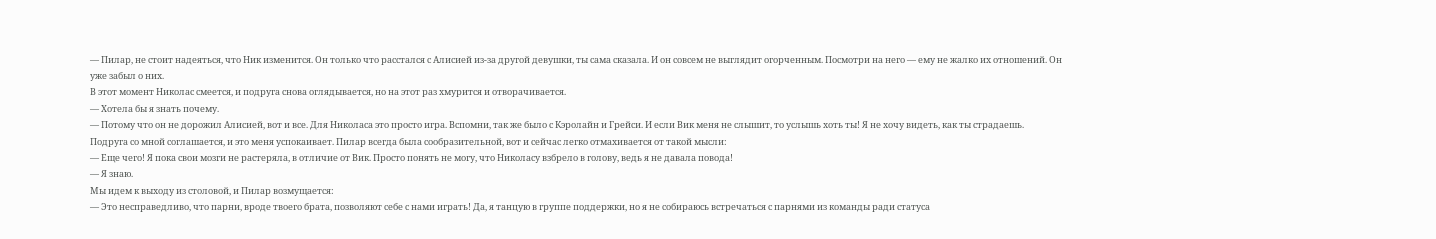— Пилар, не стоит надеяться, что Ник изменится. Он только что расстался с Алисией из-за другой девушки, ты сама сказала. И он совсем не выглядит огорченным. Посмотри на него — ему не жалко их отношений. Он уже забыл о них.
В этот момент Николас смеется, и подруга снова оглядывается, но на этот раз хмурится и отворачивается.
— Хотела бы я знать почему.
— Потому что он не дорожил Алисией, вот и все. Для Николаса это просто игра. Вспомни, так же было с Кэролайн и Грейси. И если Вик меня не слышит, то услышь хоть ты! Я не хочу видеть, как ты страдаешь.
Подруга со мной соглашается, и это меня успокаивает. Пилар всегда была сообразительной, вот и сейчас легко отмахивается от такой мысли:
— Еще чего! Я пока свои мозги не растеряла, в отличие от Вик. Просто понять не могу, что Николасу взбрело в голову, ведь я не давала повода!
— Я знаю.
Мы идем к выходу из столовой, и Пилар возмущается:
— Это несправедливо, что парни, вроде твоего брата, позволяют себе с нами играть! Да, я танцую в группе поддержки, но я не собираюсь встречаться с парнями из команды ради статуса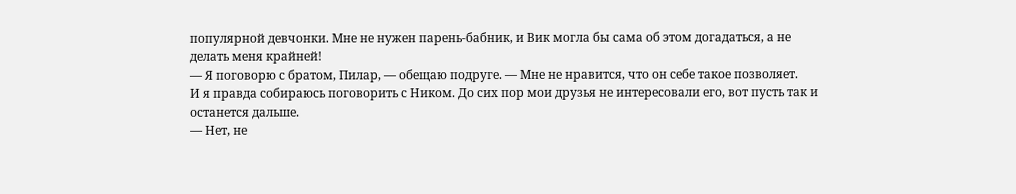популярной девчонки. Мне не нужен парень-бабник, и Вик могла бы сама об этом догадаться, а не делать меня крайней!
— Я поговорю с братом, Пилар, — обещаю подруге. — Мне не нравится, что он себе такое позволяет.
И я правда собираюсь поговорить с Ником. До сих пор мои друзья не интересовали его, вот пусть так и останется дальше.
— Нет, не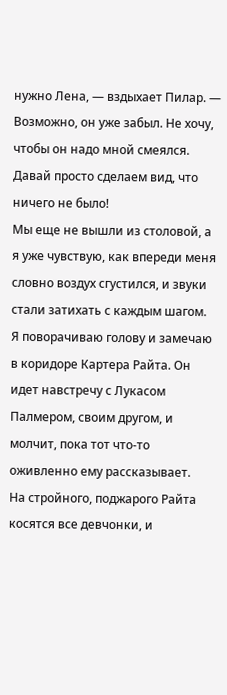нужно Лена, — вздыхает Пилар. — Возможно, он уже забыл. Не хочу, чтобы он надо мной смеялся. Давай просто сделаем вид, что ничего не было!
Мы еще не вышли из столовой, а я уже чувствую, как впереди меня словно воздух сгустился, и звуки стали затихать с каждым шагом.
Я поворачиваю голову и замечаю в коридоре Картера Райта. Он идет навстречу с Лукасом Палмером, своим другом, и молчит, пока тот что-то оживленно ему рассказывает.
На стройного, поджарого Райта косятся все девчонки, и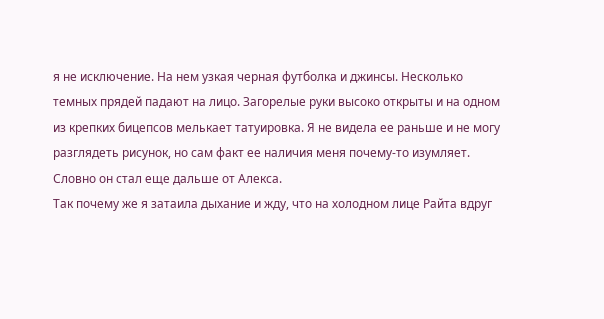я не исключение. На нем узкая черная футболка и джинсы. Несколько темных прядей падают на лицо. Загорелые руки высоко открыты и на одном из крепких бицепсов мелькает татуировка. Я не видела ее раньше и не могу разглядеть рисунок, но сам факт ее наличия меня почему-то изумляет. Словно он стал еще дальше от Алекса.
Так почему же я затаила дыхание и жду, что на холодном лице Райта вдруг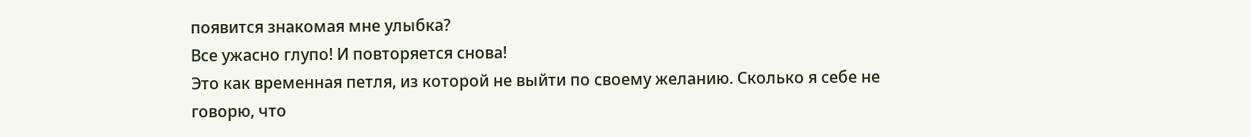появится знакомая мне улыбка?
Все ужасно глупо! И повторяется снова!
Это как временная петля, из которой не выйти по своему желанию. Сколько я себе не говорю, что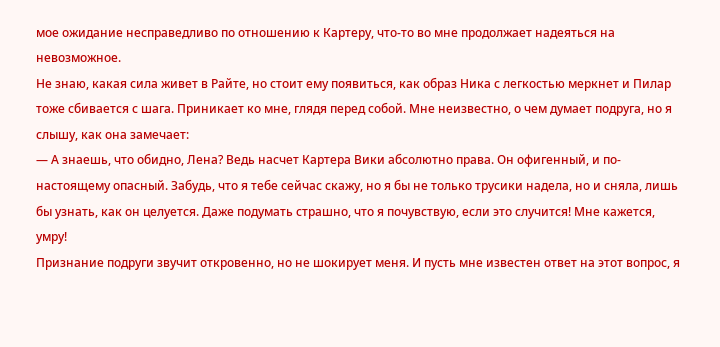мое ожидание несправедливо по отношению к Картеру, что-то во мне продолжает надеяться на невозможное.
Не знаю, какая сила живет в Райте, но стоит ему появиться, как образ Ника с легкостью меркнет и Пилар тоже сбивается с шага. Приникает ко мне, глядя перед собой. Мне неизвестно, о чем думает подруга, но я слышу, как она замечает:
— А знаешь, что обидно, Лена? Ведь насчет Картера Вики абсолютно права. Он офигенный, и по-настоящему опасный. Забудь, что я тебе сейчас скажу, но я бы не только трусики надела, но и сняла, лишь бы узнать, как он целуется. Даже подумать страшно, что я почувствую, если это случится! Мне кажется, умру!
Признание подруги звучит откровенно, но не шокирует меня. И пусть мне известен ответ на этот вопрос, я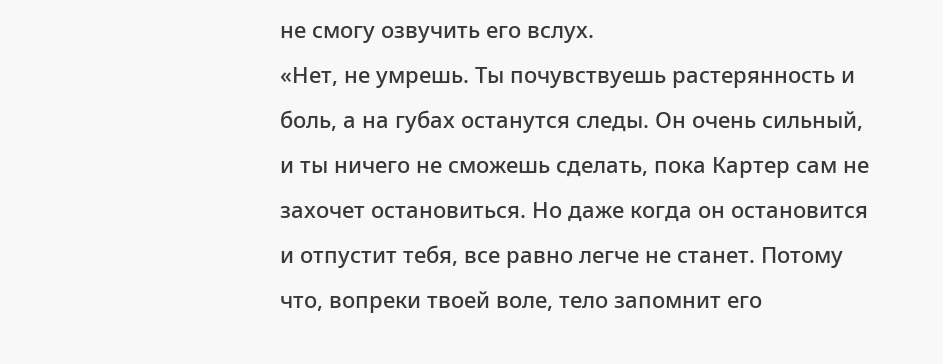не смогу озвучить его вслух.
«Нет, не умрешь. Ты почувствуешь растерянность и боль, а на губах останутся следы. Он очень сильный, и ты ничего не сможешь сделать, пока Картер сам не захочет остановиться. Но даже когда он остановится и отпустит тебя, все равно легче не станет. Потому что, вопреки твоей воле, тело запомнит его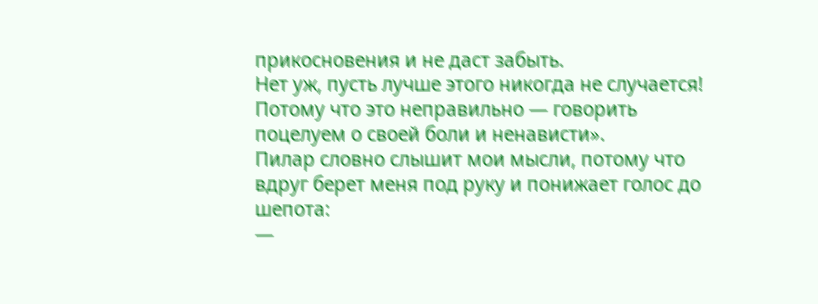прикосновения и не даст забыть.
Нет уж, пусть лучше этого никогда не случается! Потому что это неправильно — говорить поцелуем о своей боли и ненависти».
Пилар словно слышит мои мысли, потому что вдруг берет меня под руку и понижает голос до шепота:
—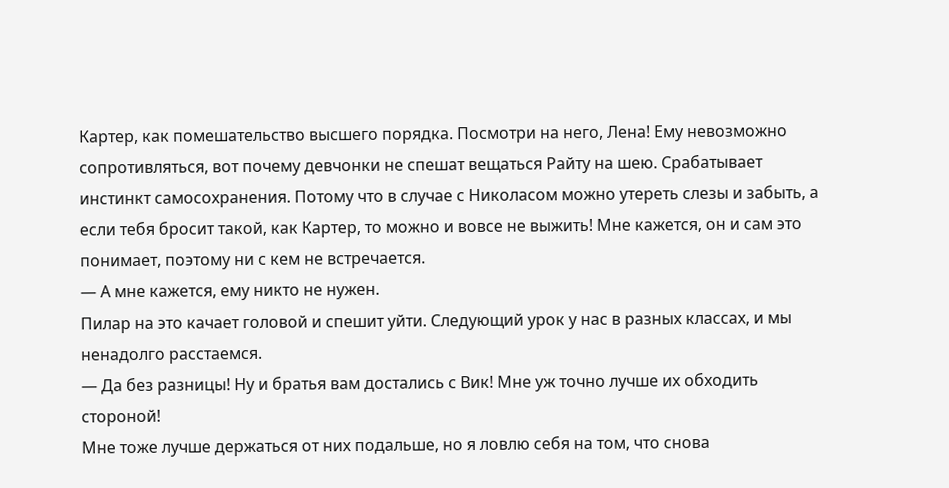Картер, как помешательство высшего порядка. Посмотри на него, Лена! Ему невозможно сопротивляться, вот почему девчонки не спешат вещаться Райту на шею. Срабатывает инстинкт самосохранения. Потому что в случае с Николасом можно утереть слезы и забыть, а если тебя бросит такой, как Картер, то можно и вовсе не выжить! Мне кажется, он и сам это понимает, поэтому ни с кем не встречается.
— А мне кажется, ему никто не нужен.
Пилар на это качает головой и спешит уйти. Следующий урок у нас в разных классах, и мы ненадолго расстаемся.
— Да без разницы! Ну и братья вам достались с Вик! Мне уж точно лучше их обходить стороной!
Мне тоже лучше держаться от них подальше, но я ловлю себя на том, что снова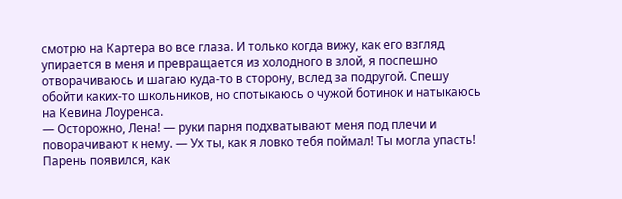смотрю на Картера во все глаза. И только когда вижу, как его взгляд упирается в меня и превращается из холодного в злой, я поспешно отворачиваюсь и шагаю куда-то в сторону, вслед за подругой. Спешу обойти каких-то школьников, но спотыкаюсь о чужой ботинок и натыкаюсь на Кевина Лоуренса.
— Осторожно, Лена! — руки парня подхватывают меня под плечи и поворачивают к нему. — Ух ты, как я ловко тебя поймал! Ты могла упасть!
Парень появился, как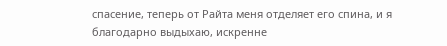спасение, теперь от Райта меня отделяет его спина, и я благодарно выдыхаю, искренне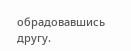обрадовавшись другу.